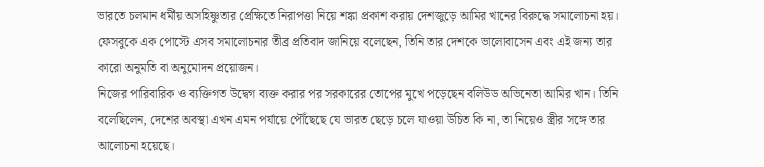ভারতে চলমান ধর্মীয় অসহিষ্ণুতার প্রেক্ষিতে নিরাপত্তা নিয়ে শঙ্কা প্রকাশ করায় দেশজুড়ে আমির খানের বিরুদ্ধে সমালোচনা হয়। ফেসবুকে এক পোস্টে এসব সমালোচনার তীব্র প্রতিবাদ জানিয়ে বলেছেন, তিনি তার দেশকে ভালোবাসেন এবং এই জন্য তার কারো অনুমতি বা অনুমোদন প্রয়োজন।
নিজের পারিবারিক ও ব্যক্তিগত উদ্বেগ ব্যক্ত করার পর সরকারের তোপের মুখে পড়েছেন বলিউড অভিনেতা আমির খান। তিনি বলেছিলেন, দেশের অবস্থা এখন এমন পর্যায়ে পৌঁছেছে যে ভারত ছেড়ে চলে যাওয়া উচিত কি না, তা নিয়েও স্ত্রীর সঙ্গে তার আলোচনা হয়েছে।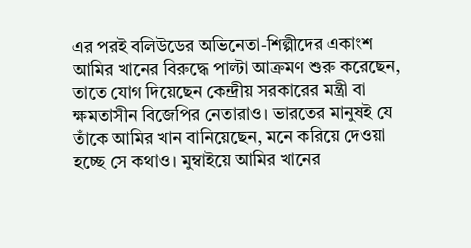এর পরই বলিউডের অভিনেতা-শিল্পীদের একাংশ আমির খানের বিরুদ্ধে পাল্টা আক্রমণ শুরু করেছেন, তাতে যোগ দিয়েছেন কেন্দ্রীয় সরকারের মন্ত্রী বা ক্ষমতাসীন বিজেপির নেতারাও। ভারতের মানুষই যে তাঁকে আমির খান বানিয়েছেন, মনে করিয়ে দেওয়া হচ্ছে সে কথাও। মুম্বাইয়ে আমির খানের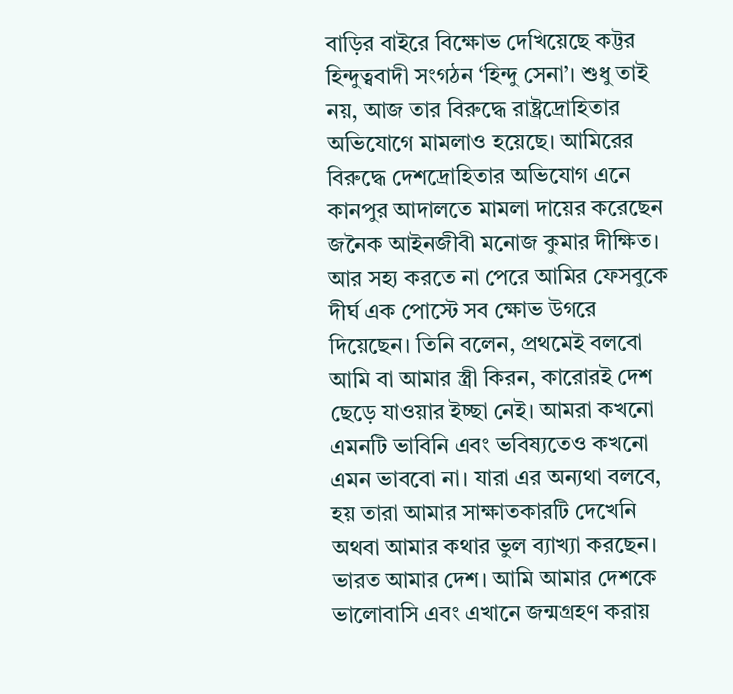বাড়ির বাইরে বিক্ষোভ দেখিয়েছে কট্টর হিন্দুত্ববাদী সংগঠন ‘হিন্দু সেনা’। শুধু তাই নয়, আজ তার বিরুদ্ধে রাষ্ট্রদ্রোহিতার অভিযোগে মামলাও হয়েছে। আমিরের বিরুদ্ধে দেশদ্রোহিতার অভিযোগ এনে কানপুর আদালতে মামলা দায়ের করেছেন জনৈক আইনজীবী মনোজ কুমার দীক্ষিত।
আর সহ্য করতে না পেরে আমির ফেসবুকে দীর্ঘ এক পোস্টে সব ক্ষোভ উগরে দিয়েছেন। তিনি বলেন, প্রথমেই বলবো আমি বা আমার স্ত্রী কিরন, কারোরই দেশ ছেড়ে যাওয়ার ইচ্ছা নেই। আমরা কখনো এমনটি ভাবিনি এবং ভবিষ্যতেও কখনো এমন ভাববো না। যারা এর অন্যথা বলবে, হয় তারা আমার সাক্ষাতকারটি দেখেনি অথবা আমার কথার ভুল ব্যাখ্যা করছেন। ভারত আমার দেশ। আমি আমার দেশকে ভালোবাসি এবং এখানে জন্মগ্রহণ করায়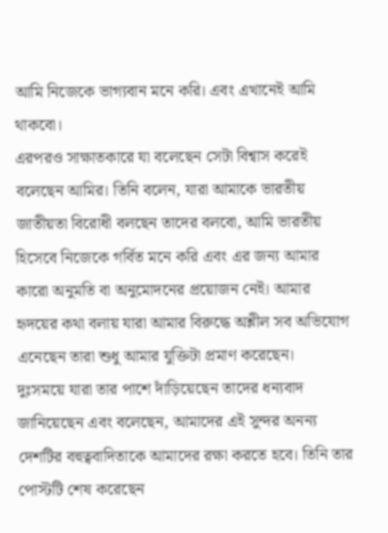আমি নিজেকে ভাগ্যবান মনে করি। এবং এখানেই আমি থাকবো।
এরপরও সাক্ষাতকারে যা বলেছেন সেটা বিশ্বাস করেই বলেছেন আমির। তিনি বলেন, যারা আমাকে ভারতীয় জাতীয়তা বিরোধী বলছেন তাদের বলবো, আমি ভারতীয় হিসেবে নিজেকে গর্বিত মনে করি এবং এর জন্য আমার কারো অনুমতি বা অনুমোদনের প্রয়োজন নেই। আমার হৃদয়ের কথা বলায় যারা আমার বিরুদ্ধে অশ্লীল সব অভিযোগ এনেছেন তারা শুধু আমার যুক্তিটা প্রমাণ করেছেন।
দুঃসময়ে যারা তার পাশে দাঁড়িয়েছেন তাদের ধন্যবাদ জানিয়েছেন এবং বলেছেন, আমাদের এই সুন্দর অনন্য দেশটির বহুত্ববাদিতাকে আমাদের রক্ষা করতে হবে। তিনি তার পোস্টটি শেষ করেছেন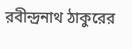রবীন্দ্রনাথ ঠাকুরের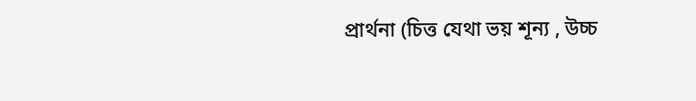প্রার্থনা (চিত্ত যেথা ভয় শূন্য , উচ্চ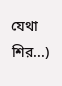যেথা শির...)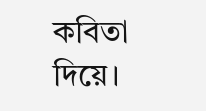কবিতা দিয়ে।